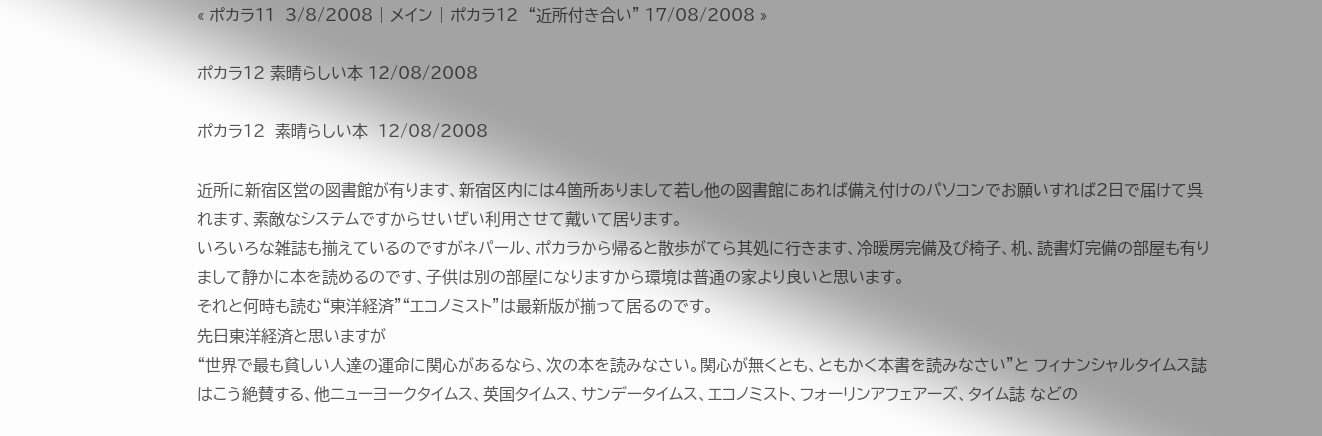« ポカラ11  3/8/2008 | メイン | ポカラ12  “近所付き合い” 17/08/2008 »

ポカラ12 素晴らしい本 12/08/2008

ポカラ12  素晴らしい本  12/08/2008

近所に新宿区営の図書館が有ります、新宿区内には4箇所ありまして若し他の図書館にあれば備え付けのパソコンでお願いすれば2日で届けて呉れます、素敵なシステムですからせいぜい利用させて戴いて居ります。
いろいろな雑誌も揃えているのですがネパール、ポカラから帰ると散歩がてら其処に行きます、冷暖房完備及び椅子、机、読書灯完備の部屋も有りまして静かに本を読めるのです、子供は別の部屋になりますから環境は普通の家より良いと思います。
それと何時も読む“東洋経済”“エコノミスト”は最新版が揃って居るのです。
先日東洋経済と思いますが
“世界で最も貧しい人達の運命に関心があるなら、次の本を読みなさい。関心が無くとも、ともかく本書を読みなさい”と フィナンシャルタイムス誌はこう絶賛する、他ニューヨークタイムス、英国タイムス、サンデータイムス、エコノミスト、フォーリンアフェアーズ、タイム誌 などの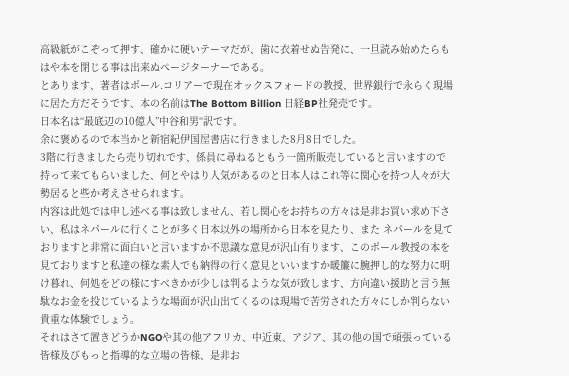高級紙がこぞって押す、確かに硬いテーマだが、歯に衣着せぬ告発に、一旦読み始めたらもはや本を閉じる事は出来ぬページターナーである。
とあります、著者はポール.コリアーで現在オックスフォードの教授、世界銀行で永らく現場に居た方だそうです、本の名前はThe Bottom Billion 日経BP社発売です。
日本名は“最底辺の10億人”中谷和男“訳です。
余に褒めるので本当かと新宿紀伊国屋書店に行きました8月8日でした。
3階に行きましたら売り切れです、係員に尋ねるともう一箇所販売していると言いますので持って来てもらいました、何とやはり人気があるのと日本人はこれ等に関心を持つ人々が大勢居ると些か考えさせられます。
内容は此処では申し述べる事は致しません、若し関心をお持ちの方々は是非お買い求め下さい、私はネパールに行くことが多く日本以外の場所から日本を見たり、また ネパールを見ておりますと非常に面白いと言いますか不思議な意見が沢山有ります、このポール教授の本を見ておりますと私達の様な素人でも納得の行く意見といいますか暖簾に腕押し的な努力に明け暮れ、何処をどの様にすべきかが少しは判るような気が致します、方向違い援助と言う無駄なお金を投じているような場面が沢山出てくるのは現場で苦労された方々にしか判らない貴重な体験でしょう。
それはさて置きどうかNGOや其の他アフリカ、中近東、アジア、其の他の国で頑張っている皆様及びもっと指導的な立場の皆様、是非お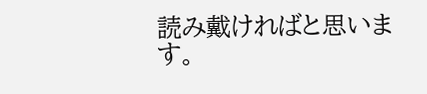読み戴ければと思います。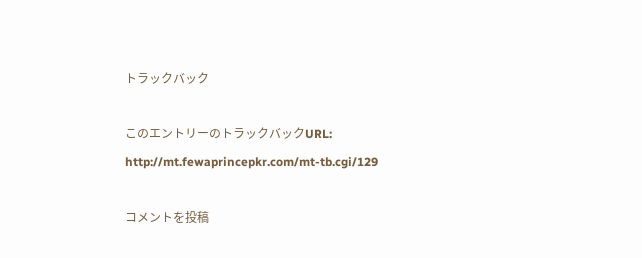トラックバック

このエントリーのトラックバックURL:
http://mt.fewaprincepkr.com/mt-tb.cgi/129

コメントを投稿